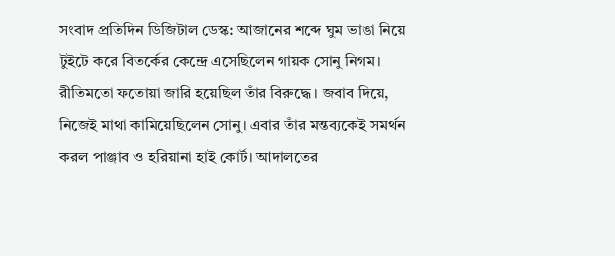সংবাদ প্রতিদিন ডিজিটাল ডেস্ক: আজানের শব্দে ঘুম ভাঙা নিয়ে টুইটে করে বিতর্কের কেন্দ্রে এসেছিলেন গায়ক সোনু নিগম। রীতিমতো ফতোয়া জারি হয়েছিল তাঁর বিরুদ্ধে। জবাব দিয়ে, নিজেই মাথা কামিয়েছিলেন সোনু। এবার তাঁর মন্তব্যকেই সমর্থন করল পাঞ্জাব ও হরিয়ানা হাই কোর্ট। আদালতের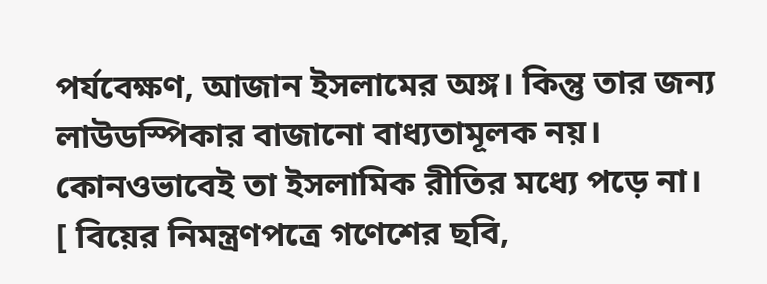পর্যবেক্ষণ, আজান ইসলামের অঙ্গ। কিন্তু তার জন্য লাউডস্পিকার বাজানো বাধ্যতামূলক নয়। কোনওভাবেই তা ইসলামিক রীতির মধ্যে পড়ে না।
[ বিয়ের নিমন্ত্রণপত্রে গণেশের ছবি,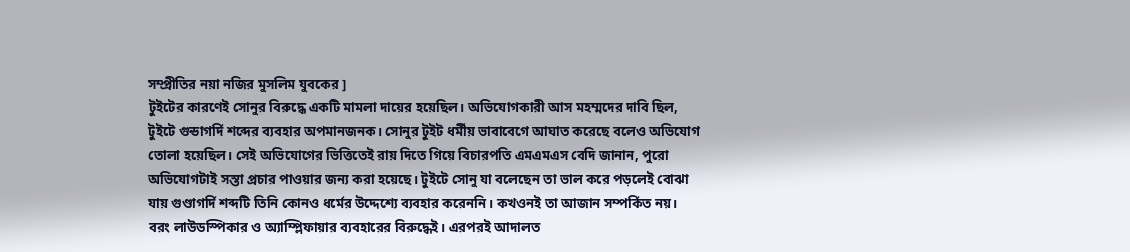সম্প্রীতির নয়া নজির মুসলিম যুবকের ]
টুইটের কারণেই সোনুর বিরুদ্ধে একটি মামলা দায়ের হয়েছিল। অভিযোগকারী আস মহম্মদের দাবি ছিল, টুইটে গুন্ডাগর্দি শব্দের ব্যবহার অপমানজনক। সোনুর টুইট ধর্মীয় ভাবাবেগে আঘাত করেছে বলেও অভিযোগ তোলা হয়েছিল। সেই অভিযোগের ভিত্তিতেই রায় দিতে গিয়ে বিচারপতি এমএমএস বেদি জানান, পুরো অভিযোগটাই সস্তা প্রচার পাওয়ার জন্য করা হয়েছে। টুইটে সোনু যা বলেছেন তা ভাল করে পড়লেই বোঝা যায় গুণ্ডাগর্দি শব্দটি তিনি কোনও ধর্মের উদ্দেশ্যে ব্যবহার করেননি। কখওনই তা আজান সম্পর্কিত নয়। বরং লাউডস্পিকার ও অ্যাম্প্লিফায়ার ব্যবহারের বিরুদ্ধেই। এরপরই আদালত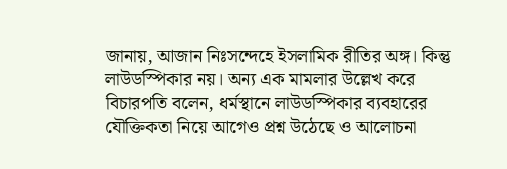জানায়, আজান নিঃসন্দেহে ইসলামিক রীতির অঙ্গ। কিন্তু লাউডস্পিকার নয়। অন্য এক মামলার উল্লেখ করে বিচারপতি বলেন, ধর্মস্থানে লাউডস্পিকার ব্যবহারের যৌক্তিকতা নিয়ে আগেও প্রশ্ন উঠেছে ও আলোচনা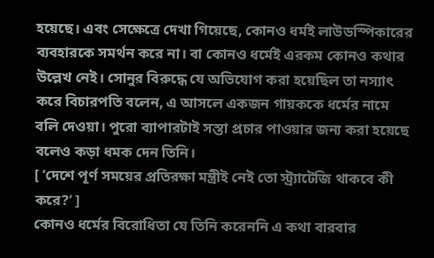হয়েছে। এবং সেক্ষেত্রে দেখা গিয়েছে, কোনও ধর্মই লাউডস্পিকারের ব্যবহারকে সমর্থন করে না। বা কোনও ধর্মেই এরকম কোনও কথার উল্লেখ নেই। সোনুর বিরুদ্ধে যে অভিযোগ করা হয়েছিল তা নস্যাৎ করে বিচারপতি বলেন, এ আসলে একজন গায়ককে ধর্মের নামে বলি দেওয়া। পুরো ব্যাপারটাই সস্তা প্রচার পাওয়ার জন্য করা হয়েছে বলেও কড়া ধমক দেন তিনি।
[ ‘দেশে পূর্ণ সময়ের প্রতিরক্ষা মন্ত্রীই নেই তো স্ট্র্যাটেজি থাকবে কী করে?’ ]
কোনও ধর্মের বিরোধিতা যে তিনি করেননি এ কথা বারবার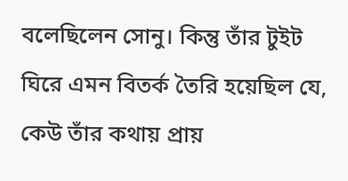বলেছিলেন সোনু। কিন্তু তাঁর টুইট ঘিরে এমন বিতর্ক তৈরি হয়েছিল যে, কেউ তাঁর কথায় প্রায়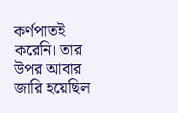কর্ণপাতই করেনি। তার উপর আবার জারি হয়েছিল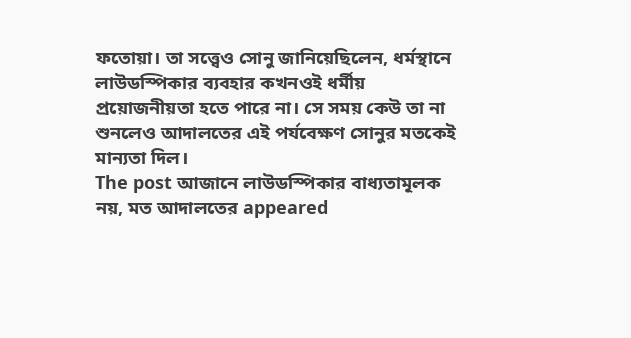ফতোয়া। তা সত্ত্বেও সোনু জানিয়েছিলেন, ধর্মস্থানে লাউডস্পিকার ব্যবহার কখনওই ধর্মীয় প্রয়োজনীয়তা হতে পারে না। সে সময় কেউ তা না শুনলেও আদালতের এই পর্যবেক্ষণ সোনুর মতকেই মান্যতা দিল।
The post আজানে লাউডস্পিকার বাধ্যতামূলক নয়, মত আদালতের appeared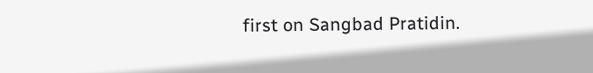first on Sangbad Pratidin.